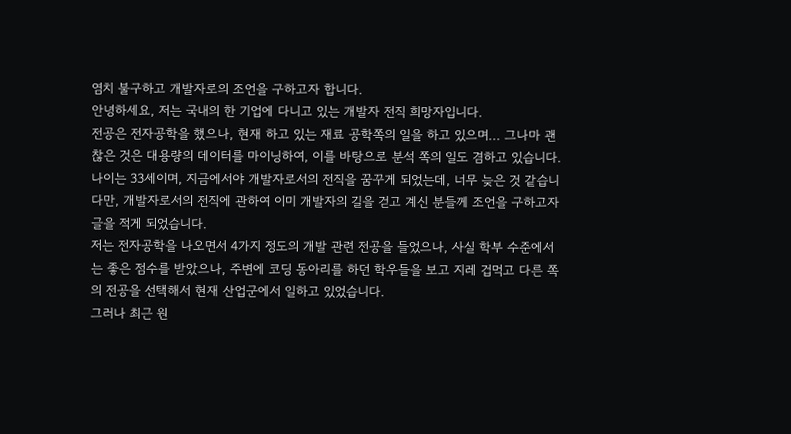염치 불구하고 개발자로의 조언을 구하고자 합니다.
안녕하세요, 저는 국내의 한 기업에 다니고 있는 개발자 전직 희망자입니다.
전공은 전자공학을 했으나, 현재 하고 있는 재료 공학쪽의 일을 하고 있으며... 그나마 괜찮은 것은 대용량의 데이터를 마이닝하여, 이를 바탕으로 분석 쪽의 일도 겸하고 있습니다.
나이는 33세이며, 지금에서야 개발자로서의 전직을 꿈꾸게 되었는데, 너무 늦은 것 같습니다만, 개발자로서의 전직에 관하여 이미 개발자의 길을 걷고 계신 분들께 조언을 구하고자 글을 적게 되었습니다.
저는 전자공학을 나오면서 4가지 정도의 개발 관련 전공을 들었으나, 사실 학부 수준에서는 좋은 점수를 받았으나, 주변에 코딩 동아리를 하던 학우들을 보고 지레 겁먹고 다른 쪽의 전공을 선택해서 현재 산업군에서 일하고 있었습니다.
그러나 최근 원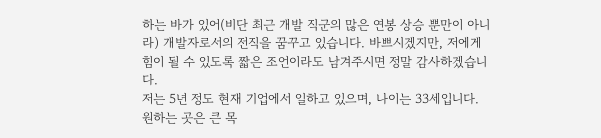하는 바가 있어(비단 최근 개발 직군의 많은 연봉 상승 뿐만이 아니라) 개발자로서의 전직을 꿈꾸고 있습니다. 바쁘시겠지만, 저에게 힘이 될 수 있도록 짧은 조언이라도 남겨주시면 정말 감사하겠습니다.
저는 5년 정도 현재 기업에서 일하고 있으며, 나이는 33세입니다. 원하는 곳은 큰 목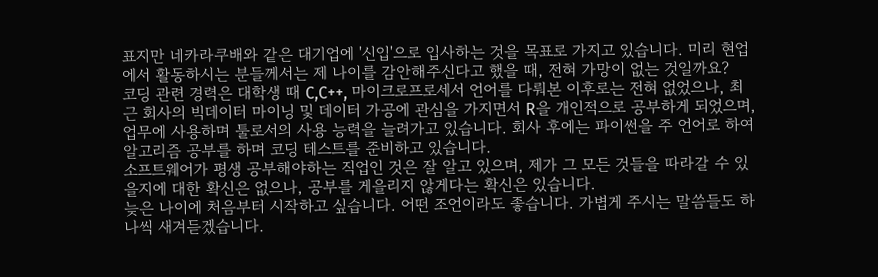표지만 네카라쿠배와 같은 대기업에 '신입'으로 입사하는 것을 목표로 가지고 있습니다. 미리 현업에서 활동하시는 분들께서는 제 나이를 감안해주신다고 했을 때, 전혀 가망이 없는 것일까요?
코딩 관련 경력은 대학생 때 C,C++, 마이크로프로세서 언어를 다뤄본 이후로는 전혀 없었으나, 최근 회사의 빅데이터 마이닝 및 데이터 가공에 관심을 가지면서 R을 개인적으로 공부하게 되었으며, 업무에 사용하며 툴로서의 사용 능력을 늘려가고 있습니다. 회사 후에는 파이썬을 주 언어로 하여 알고리즘 공부를 하며 코딩 테스트를 준비하고 있습니다.
소프트웨어가 평생 공부해야하는 직업인 것은 잘 알고 있으며, 제가 그 모든 것들을 따라갈 수 있을지에 대한 확신은 없으나, 공부를 게을리지 않게다는 확신은 있습니다.
늦은 나이에 처음부터 시작하고 싶습니다. 어떤 조언이라도 좋습니다. 가볍게 주시는 말씀들도 하나씩 새겨듣겠습니다.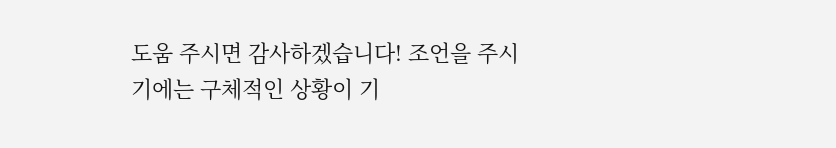도움 주시면 감사하겠습니다! 조언을 주시기에는 구체적인 상황이 기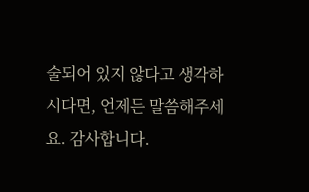술되어 있지 않다고 생각하시다면, 언제든 말씀해주세요. 감사합니다.